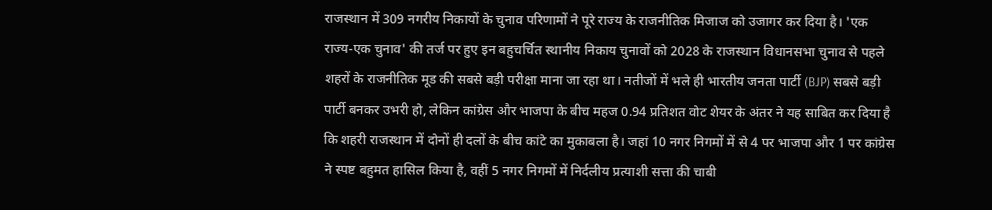राजस्थान में 309 नगरीय निकायों के चुनाव परिणामों ने पूरे राज्य के राजनीतिक मिजाज को उजागर कर दिया है। 'एक राज्य-एक चुनाव' की तर्ज पर हुए इन बहुचर्चित स्थानीय निकाय चुनावों को 2028 के राजस्थान विधानसभा चुनाव से पहले शहरों के राजनीतिक मूड की सबसे बड़ी परीक्षा माना जा रहा था। नतीजों में भले ही भारतीय जनता पार्टी (BJP) सबसे बड़ी पार्टी बनकर उभरी हो, लेकिन कांग्रेस और भाजपा के बीच महज 0.94 प्रतिशत वोट शेयर के अंतर ने यह साबित कर दिया है कि शहरी राजस्थान में दोनों ही दलों के बीच कांटे का मुकाबला है। जहां 10 नगर निगमों में से 4 पर भाजपा और 1 पर कांग्रेस ने स्पष्ट बहुमत हासिल किया है, वहीं 5 नगर निगमों में निर्दलीय प्रत्याशी सत्ता की चाबी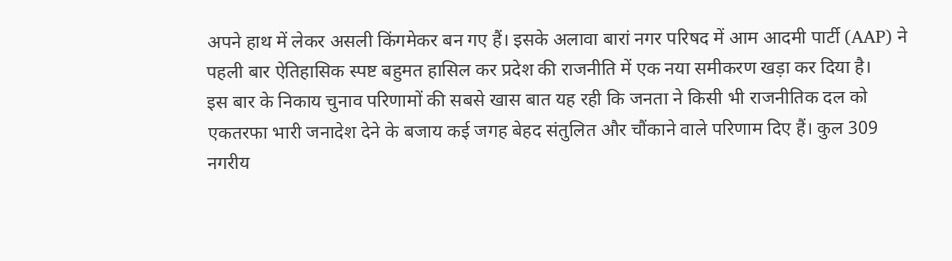अपने हाथ में लेकर असली किंगमेकर बन गए हैं। इसके अलावा बारां नगर परिषद में आम आदमी पार्टी (AAP) ने पहली बार ऐतिहासिक स्पष्ट बहुमत हासिल कर प्रदेश की राजनीति में एक नया समीकरण खड़ा कर दिया है।
इस बार के निकाय चुनाव परिणामों की सबसे खास बात यह रही कि जनता ने किसी भी राजनीतिक दल को एकतरफा भारी जनादेश देने के बजाय कई जगह बेहद संतुलित और चौंकाने वाले परिणाम दिए हैं। कुल 309 नगरीय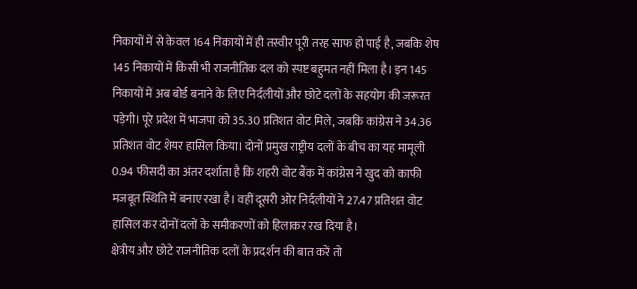निकायों में से केवल 164 निकायों में ही तस्वीर पूरी तरह साफ हो पाई है, जबकि शेष 145 निकायों में किसी भी राजनीतिक दल को स्पष्ट बहुमत नहीं मिला है। इन 145 निकायों में अब बोर्ड बनाने के लिए निर्दलीयों और छोटे दलों के सहयोग की जरूरत पड़ेगी। पूरे प्रदेश में भाजपा को 35.30 प्रतिशत वोट मिले, जबकि कांग्रेस ने 34.36 प्रतिशत वोट शेयर हासिल किया। दोनों प्रमुख राष्ट्रीय दलों के बीच का यह मामूली 0.94 फीसदी का अंतर दर्शाता है कि शहरी वोट बैंक में कांग्रेस ने खुद को काफी मजबूत स्थिति में बनाए रखा है। वहीं दूसरी ओर निर्दलीयों ने 27.47 प्रतिशत वोट हासिल कर दोनों दलों के समीकरणों को हिलाकर रख दिया है।
क्षेत्रीय और छोटे राजनीतिक दलों के प्रदर्शन की बात करें तो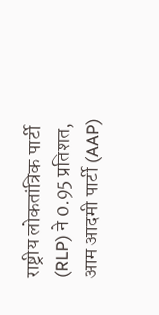राष्ट्रीय लोकतांत्रिक पार्टी (RLP) ने 0.95 प्रतिशत, आम आदमी पार्टी (AAP)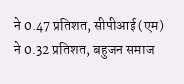ने 0.47 प्रतिशत, सीपीआई (एम) ने 0.32 प्रतिशत, बहुजन समाज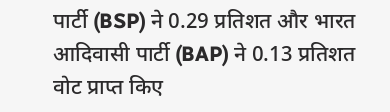पार्टी (BSP) ने 0.29 प्रतिशत और भारत आदिवासी पार्टी (BAP) ने 0.13 प्रतिशत वोट प्राप्त किए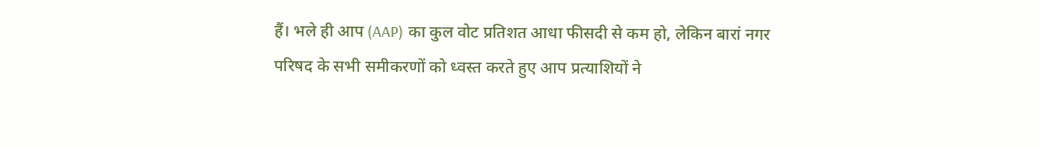हैं। भले ही आप (AAP) का कुल वोट प्रतिशत आधा फीसदी से कम हो, लेकिन बारां नगर परिषद के सभी समीकरणों को ध्वस्त करते हुए आप प्रत्याशियों ने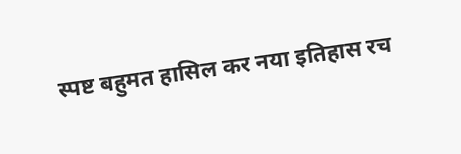स्पष्ट बहुमत हासिल कर नया इतिहास रच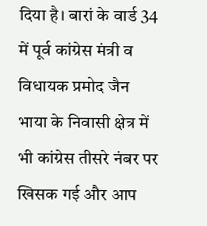दिया है। बारां के वार्ड 34 में पूर्व कांग्रेस मंत्री व विधायक प्रमोद जैन भाया के निवासी क्षेत्र में भी कांग्रेस तीसरे नंबर पर खिसक गई और आप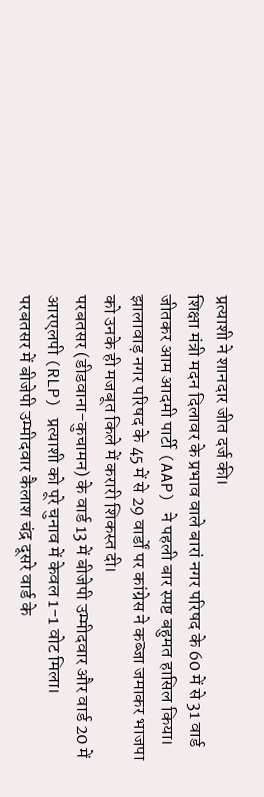प्रत्याशी ने शानदार जीत दर्ज की।
शिक्षा मंत्री मदन दिलावर के प्रभाव वाले बारां नगर परिषद के 60 में से 31 वार्ड जीतकर आम आदमी पार्टी (AAP) ने पहली बार स्पष्ट बहुमत हासिल किया।
झालावाड़ नगर परिषद के 45 में से 29 वार्डों पर कांग्रेस ने कब्जा जमाकर भाजपा को उनके ही मजबूत किले में करारी शिकस्त दी।
परबतसर (डीडवाना-कुचामन) के वार्ड 13 में बीजेपी उम्मीदवार और वार्ड 20 में आरएलपी (RLP) प्रत्याशी को पूरे चुनाव में केवल 1-1 वोट मिला।
परबतसर में बीजेपी उम्मीदवार कैलाश चंद्र दूसरे वार्ड के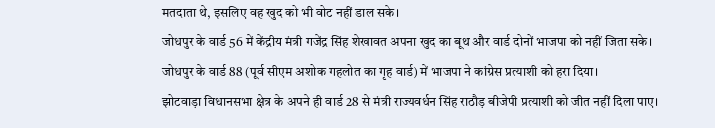मतदाता थे, इसलिए वह खुद को भी वोट नहीं डाल सके।
जोधपुर के वार्ड 56 में केंद्रीय मंत्री गजेंद्र सिंह शेखावत अपना खुद का बूथ और वार्ड दोनों भाजपा को नहीं जिता सके।
जोधपुर के वार्ड 88 (पूर्व सीएम अशोक गहलोत का गृह वार्ड) में भाजपा ने कांग्रेस प्रत्याशी को हरा दिया।
झोटवाड़ा विधानसभा क्षेत्र के अपने ही वार्ड 28 से मंत्री राज्यवर्धन सिंह राठौड़ बीजेपी प्रत्याशी को जीत नहीं दिला पाए।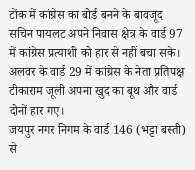टोंक में कांग्रेस का बोर्ड बनने के बावजूद सचिन पायलट अपने निवास क्षेत्र के वार्ड 97 में कांग्रेस प्रत्याशी को हार से नहीं बचा सके।
अलवर के वार्ड 29 में कांग्रेस के नेता प्रतिपक्ष टीकाराम जूली अपना खुद का बूथ और वार्ड दोनों हार गए।
जयपुर नगर निगम के वार्ड 146 (भट्टा बस्ती) से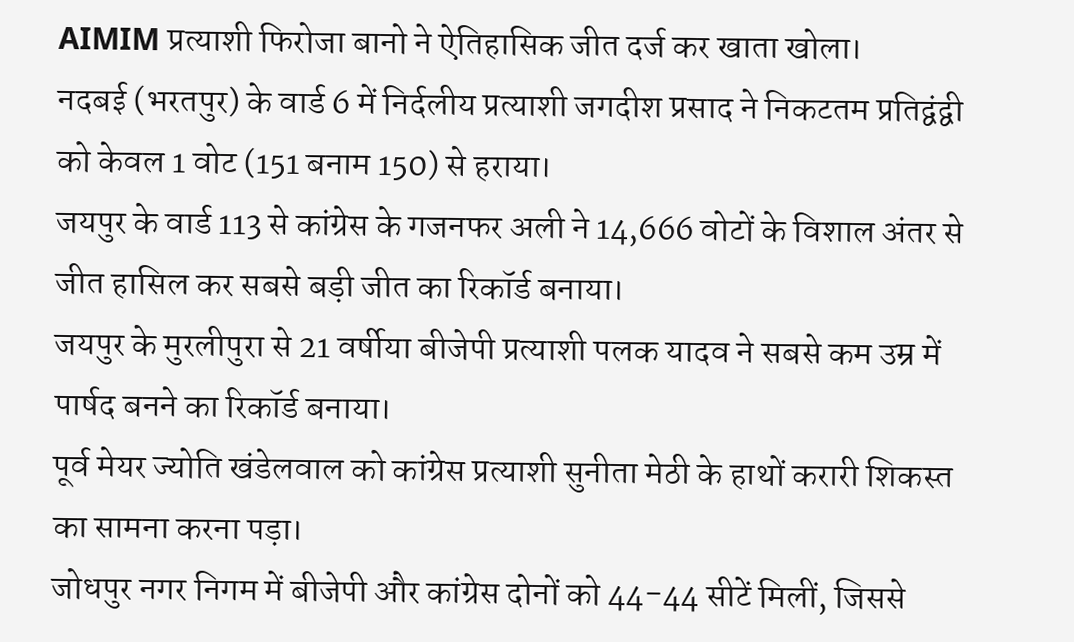AIMIM प्रत्याशी फिरोजा बानो ने ऐतिहासिक जीत दर्ज कर खाता खोला।
नदबई (भरतपुर) के वार्ड 6 में निर्दलीय प्रत्याशी जगदीश प्रसाद ने निकटतम प्रतिद्वंद्वी को केवल 1 वोट (151 बनाम 150) से हराया।
जयपुर के वार्ड 113 से कांग्रेस के गजनफर अली ने 14,666 वोटों के विशाल अंतर से जीत हासिल कर सबसे बड़ी जीत का रिकॉर्ड बनाया।
जयपुर के मुरलीपुरा से 21 वर्षीया बीजेपी प्रत्याशी पलक यादव ने सबसे कम उम्र में पार्षद बनने का रिकॉर्ड बनाया।
पूर्व मेयर ज्योति खंडेलवाल को कांग्रेस प्रत्याशी सुनीता मेठी के हाथों करारी शिकस्त का सामना करना पड़ा।
जोधपुर नगर निगम में बीजेपी और कांग्रेस दोनों को 44-44 सीटें मिलीं, जिससे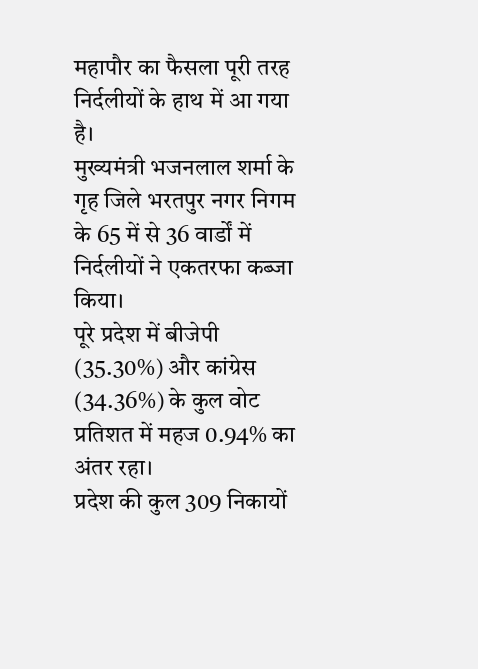महापौर का फैसला पूरी तरह निर्दलीयों के हाथ में आ गया है।
मुख्यमंत्री भजनलाल शर्मा के गृह जिले भरतपुर नगर निगम के 65 में से 36 वार्डों में निर्दलीयों ने एकतरफा कब्जा किया।
पूरे प्रदेश में बीजेपी (35.30%) और कांग्रेस (34.36%) के कुल वोट प्रतिशत में महज 0.94% का अंतर रहा।
प्रदेश की कुल 309 निकायों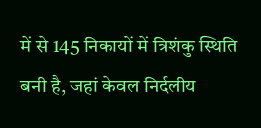में से 145 निकायों में त्रिशंकु स्थिति बनी है, जहां केवल निर्दलीय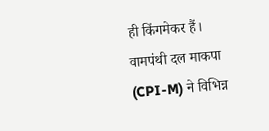ही किंगमेकर हैं।
वामपंथी दल माकपा (CPI-M) ने विभिन्न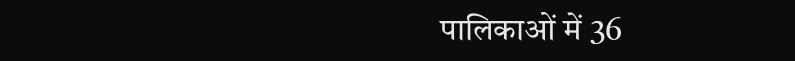पालिकाओं में 36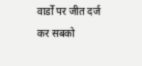वार्डों पर जीत दर्ज कर सबको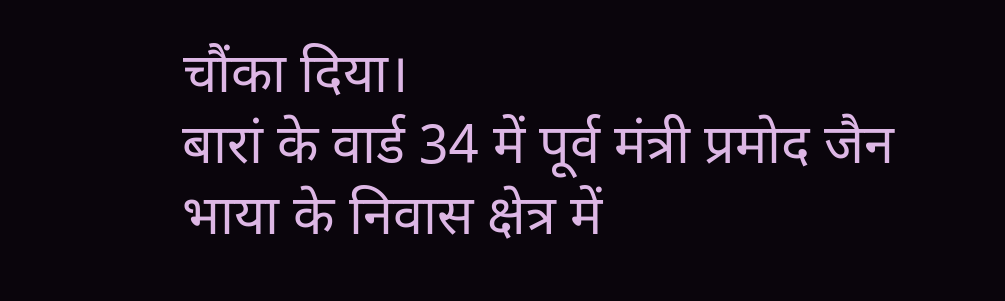चौंका दिया।
बारां के वार्ड 34 में पूर्व मंत्री प्रमोद जैन भाया के निवास क्षेत्र में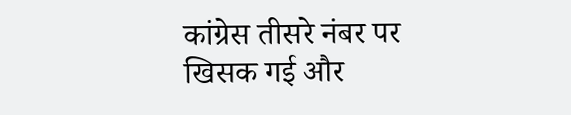कांग्रेस तीसरे नंबर पर खिसक गई और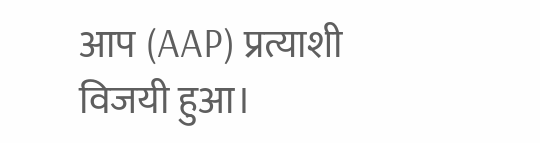आप (AAP) प्रत्याशी विजयी हुआ।